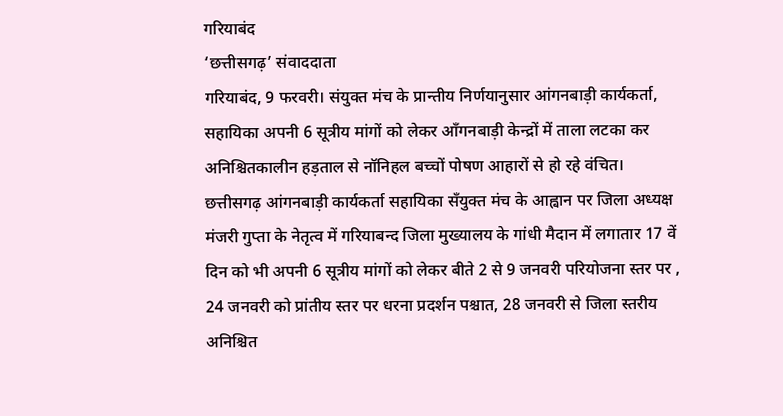गरियाबंद
‘छत्तीसगढ़’ संवाददाता
गरियाबंद, 9 फरवरी। संयुक्त मंच के प्रान्तीय निर्णयानुसार आंगनबाड़ी कार्यकर्ता, सहायिका अपनी 6 सूत्रीय मांगों को लेकर आँगनबाड़ी केन्द्रों में ताला लटका कर अनिश्चितकालीन हड़ताल से नॉनिहल बच्चों पोषण आहारों से हो रहे वंचित।
छत्तीसगढ़ आंगनबाड़ी कार्यकर्ता सहायिका सँयुक्त मंच के आह्वान पर जिला अध्यक्ष मंजरी गुप्ता के नेतृत्व में गरियाबन्द जिला मुख्यालय के गांधी मैदान में लगातार 17 वें दिन को भी अपनी 6 सूत्रीय मांगों को लेकर बीते 2 से 9 जनवरी परियोजना स्तर पर , 24 जनवरी को प्रांतीय स्तर पर धरना प्रदर्शन पश्चात, 28 जनवरी से जिला स्तरीय अनिश्चित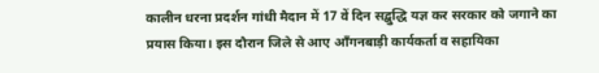कालीन धरना प्रदर्शन गांधी मैदान में 17 वें दिन सद्बुद्धि यज्ञ कर सरकार को जगाने का प्रयास किया। इस दौरान जिले से आए आँगनबाड़ी कार्यकर्ता व सहायिका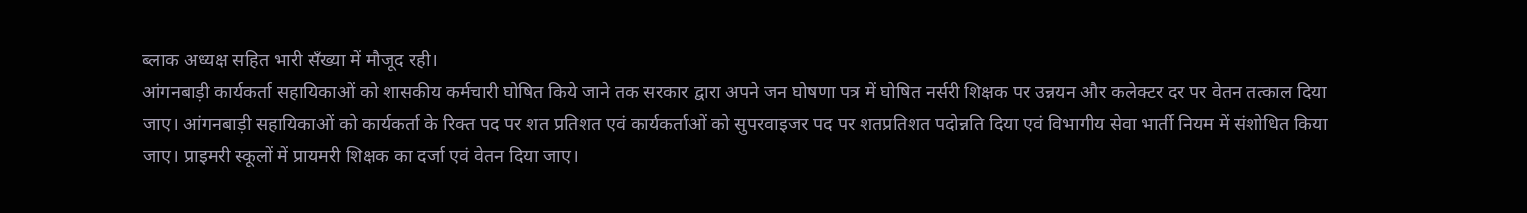ब्लाक अध्यक्ष सहित भारी सँख्या में मौजूद रही।
आंगनबाड़ी कार्यकर्ता सहायिकाओं को शासकीय कर्मचारी घोषित किये जाने तक सरकार द्वारा अपने जन घोषणा पत्र में घोषित नर्सरी शिक्षक पर उन्नयन और कलेक्टर दर पर वेतन तत्काल दिया जाए। आंगनबाड़ी सहायिकाओं को कार्यकर्ता के रिक्त पद पर शत प्रतिशत एवं कार्यकर्ताओं को सुपरवाइजर पद पर शतप्रतिशत पदोन्नति दिया एवं विभागीय सेवा भार्ती नियम में संशोधित किया जाए। प्राइमरी स्कूलों में प्रायमरी शिक्षक का दर्जा एवं वेतन दिया जाए।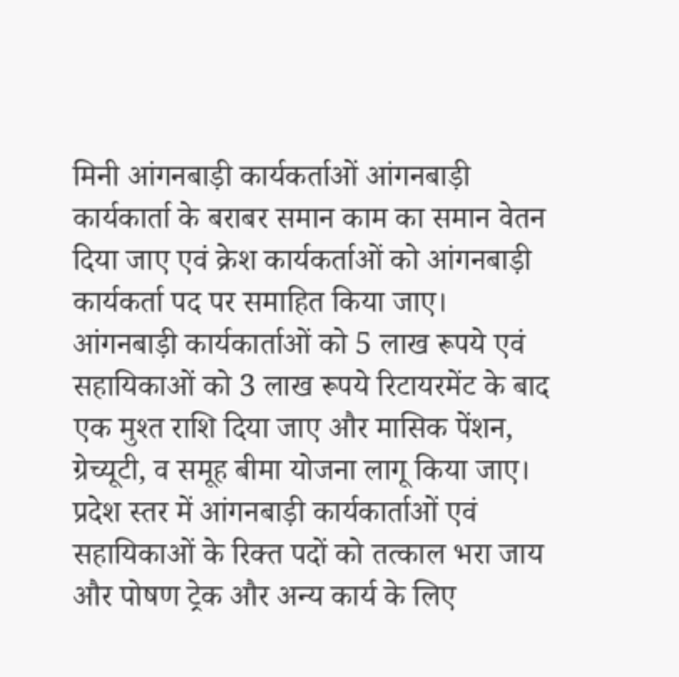मिनी आंगनबाड़ी कार्यकर्ताओं आंगनबाड़ी कार्यकार्ता के बराबर समान काम का समान वेतन दिया जाए एवं क्रेश कार्यकर्ताओं को आंगनबाड़ी कार्यकर्ता पद पर समाहित किया जाए।
आंगनबाड़ी कार्यकार्ताओं को 5 लाख रूपये एवं सहायिकाओं को 3 लाख रूपये रिटायरमेंट के बाद एक मुश्त राशि दिया जाए और मासिक पेंशन, ग्रेच्यूटी, व समूह बीमा योजना लागू किया जाए।
प्रदेश स्तर में आंगनबाड़ी कार्यकार्ताओं एवं सहायिकाओं के रिक्त पदों को तत्काल भरा जाय और पोषण ट्रेक और अन्य कार्य के लिए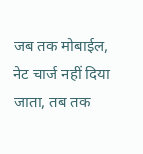जब तक मोबाईल, नेट चार्ज नहीं दिया जाता, तब तक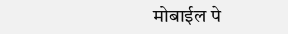मोबाईल पे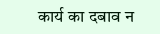कार्य का दबाव न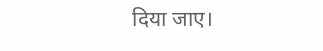दिया जाए।